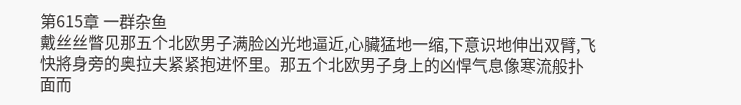第615章 一群杂鱼
戴丝丝瞥见那五个北欧男子满脸凶光地逼近,心臟猛地一缩,下意识地伸出双臂,飞快將身旁的奥拉夫紧紧抱进怀里。那五个北欧男子身上的凶悍气息像寒流般扑面而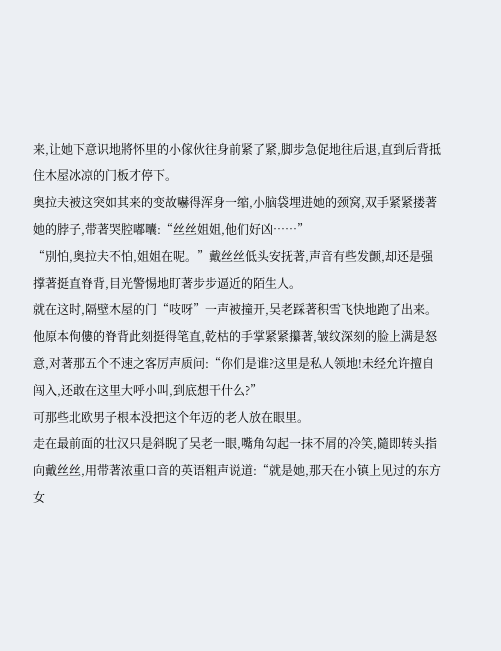来,让她下意识地將怀里的小傢伙往身前紧了紧,脚步急促地往后退,直到后背抵住木屋冰凉的门板才停下。
奥拉夫被这突如其来的变故嚇得浑身一缩,小脑袋埋进她的颈窝,双手紧紧搂著她的脖子,带著哭腔嘟囔:“丝丝姐姐,他们好凶……”
“別怕,奥拉夫不怕,姐姐在呢。”戴丝丝低头安抚著,声音有些发颤,却还是强撑著挺直脊背,目光警惕地盯著步步逼近的陌生人。
就在这时,隔壁木屋的门“吱呀”一声被撞开,吴老踩著积雪飞快地跑了出来。
他原本佝僂的脊背此刻挺得笔直,乾枯的手掌紧紧攥著,皱纹深刻的脸上满是怒意,对著那五个不速之客厉声质问:“你们是谁?这里是私人领地!未经允许擅自闯入,还敢在这里大呼小叫,到底想干什么?”
可那些北欧男子根本没把这个年迈的老人放在眼里。
走在最前面的壮汉只是斜睨了吴老一眼,嘴角勾起一抹不屑的冷笑,隨即转头指向戴丝丝,用带著浓重口音的英语粗声说道:“就是她,那天在小镇上见过的东方女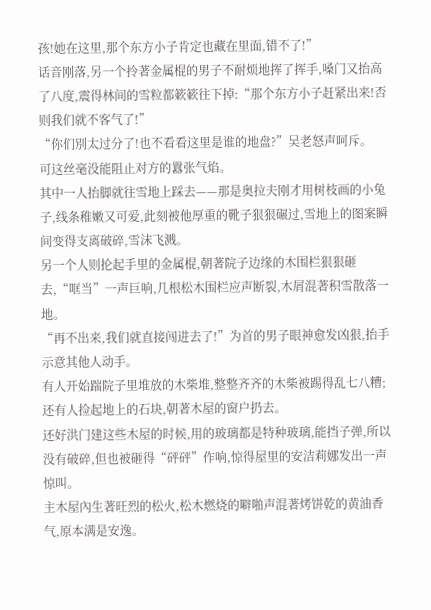孩!她在这里,那个东方小子肯定也藏在里面,错不了!”
话音刚落,另一个拎著金属棍的男子不耐烦地挥了挥手,嗓门又抬高了八度,震得林间的雪粒都簌簌往下掉:“那个东方小子赶紧出来!否则我们就不客气了!”
“你们別太过分了!也不看看这里是谁的地盘?”吴老怒声呵斥。
可这丝毫没能阻止对方的囂张气焰。
其中一人抬脚就往雪地上踩去——那是奥拉夫刚才用树枝画的小兔子,线条稚嫩又可爱,此刻被他厚重的靴子狠狠碾过,雪地上的图案瞬间变得支离破碎,雪沫飞溅。
另一个人则抡起手里的金属棍,朝著院子边缘的木围栏狠狠砸去,“哐当”一声巨响,几根松木围栏应声断裂,木屑混著积雪散落一地。
“再不出来,我们就直接闯进去了!”为首的男子眼神愈发凶狠,抬手示意其他人动手。
有人开始踹院子里堆放的木柴堆,整整齐齐的木柴被踢得乱七八糟;
还有人捡起地上的石块,朝著木屋的窗户扔去。
还好洪门建这些木屋的时候,用的玻璃都是特种玻璃,能挡子弹,所以没有破碎,但也被砸得“砰砰”作响,惊得屋里的安洁莉娜发出一声惊叫。
主木屋內生著旺烈的松火,松木燃烧的噼啪声混著烤饼乾的黄油香气,原本满是安逸。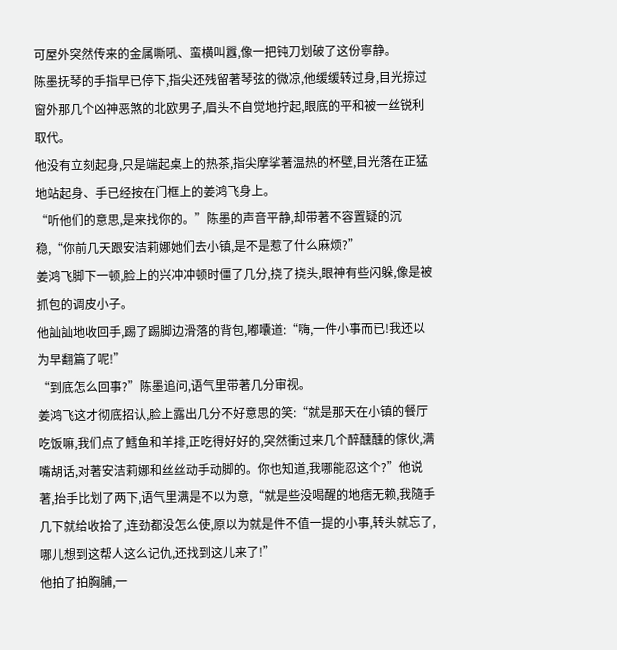可屋外突然传来的金属嘶吼、蛮横叫囂,像一把钝刀划破了这份寧静。
陈墨抚琴的手指早已停下,指尖还残留著琴弦的微凉,他缓缓转过身,目光掠过窗外那几个凶神恶煞的北欧男子,眉头不自觉地拧起,眼底的平和被一丝锐利取代。
他没有立刻起身,只是端起桌上的热茶,指尖摩挲著温热的杯壁,目光落在正猛地站起身、手已经按在门框上的姜鸿飞身上。
“听他们的意思,是来找你的。”陈墨的声音平静,却带著不容置疑的沉稳,“你前几天跟安洁莉娜她们去小镇,是不是惹了什么麻烦?”
姜鸿飞脚下一顿,脸上的兴冲冲顿时僵了几分,挠了挠头,眼神有些闪躲,像是被抓包的调皮小子。
他訕訕地收回手,踢了踢脚边滑落的背包,嘟囔道:“嗨,一件小事而已!我还以为早翻篇了呢!”
“到底怎么回事?”陈墨追问,语气里带著几分审视。
姜鸿飞这才彻底招认,脸上露出几分不好意思的笑:“就是那天在小镇的餐厅吃饭嘛,我们点了鱈鱼和羊排,正吃得好好的,突然衝过来几个醉醺醺的傢伙,满嘴胡话,对著安洁莉娜和丝丝动手动脚的。你也知道,我哪能忍这个?”他说著,抬手比划了两下,语气里满是不以为意,“就是些没喝醒的地痞无赖,我隨手几下就给收拾了,连劲都没怎么使,原以为就是件不值一提的小事,转头就忘了,哪儿想到这帮人这么记仇,还找到这儿来了!”
他拍了拍胸脯,一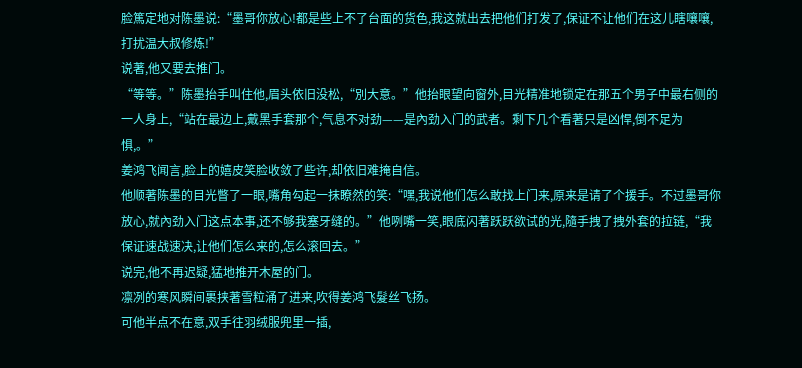脸篤定地对陈墨说:“墨哥你放心!都是些上不了台面的货色,我这就出去把他们打发了,保证不让他们在这儿瞎嚷嚷,打扰温大叔修炼!”
说著,他又要去推门。
“等等。”陈墨抬手叫住他,眉头依旧没松,“別大意。”他抬眼望向窗外,目光精准地锁定在那五个男子中最右侧的一人身上,“站在最边上,戴黑手套那个,气息不对劲——是內劲入门的武者。剩下几个看著只是凶悍,倒不足为惧,。”
姜鸿飞闻言,脸上的嬉皮笑脸收敛了些许,却依旧难掩自信。
他顺著陈墨的目光瞥了一眼,嘴角勾起一抹瞭然的笑:“嘿,我说他们怎么敢找上门来,原来是请了个援手。不过墨哥你放心,就內劲入门这点本事,还不够我塞牙缝的。”他咧嘴一笑,眼底闪著跃跃欲试的光,隨手拽了拽外套的拉链,“我保证速战速决,让他们怎么来的,怎么滚回去。”
说完,他不再迟疑,猛地推开木屋的门。
凛冽的寒风瞬间裹挟著雪粒涌了进来,吹得姜鸿飞髮丝飞扬。
可他半点不在意,双手往羽绒服兜里一插,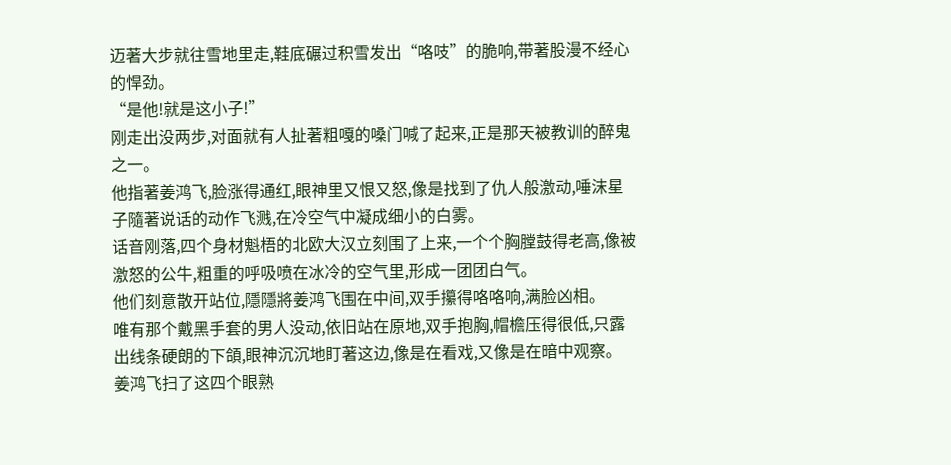迈著大步就往雪地里走,鞋底碾过积雪发出“咯吱”的脆响,带著股漫不经心的悍劲。
“是他!就是这小子!”
刚走出没两步,对面就有人扯著粗嘎的嗓门喊了起来,正是那天被教训的醉鬼之一。
他指著姜鸿飞,脸涨得通红,眼神里又恨又怒,像是找到了仇人般激动,唾沫星子隨著说话的动作飞溅,在冷空气中凝成细小的白雾。
话音刚落,四个身材魁梧的北欧大汉立刻围了上来,一个个胸膛鼓得老高,像被激怒的公牛,粗重的呼吸喷在冰冷的空气里,形成一团团白气。
他们刻意散开站位,隱隱將姜鸿飞围在中间,双手攥得咯咯响,满脸凶相。
唯有那个戴黑手套的男人没动,依旧站在原地,双手抱胸,帽檐压得很低,只露出线条硬朗的下頜,眼神沉沉地盯著这边,像是在看戏,又像是在暗中观察。
姜鸿飞扫了这四个眼熟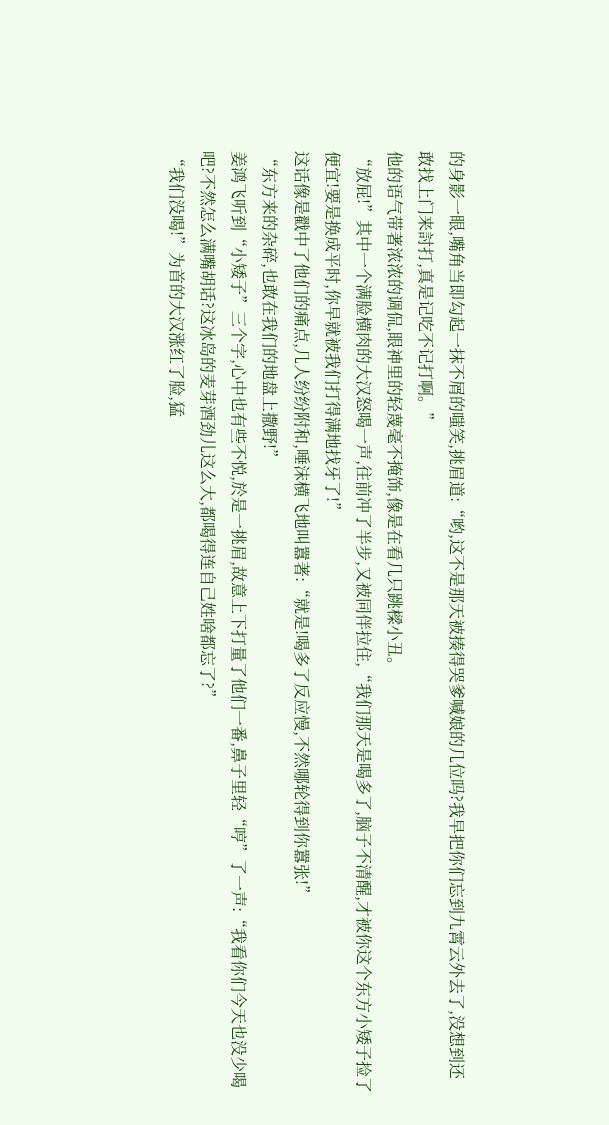的身影一眼,嘴角当即勾起一抹不屑的嗤笑,挑眉道:“哟,这不是那天被揍得哭爹喊娘的几位吗?我早把你们忘到九霄云外去了,没想到还敢找上门来討打,真是记吃不记打啊。”
他的语气带著浓浓的调侃,眼神里的轻蔑毫不掩饰,像是在看几只跳樑小丑。
“放屁!”其中一个满脸横肉的大汉怒喝一声,往前冲了半步,又被同伴拉住,“我们那天是喝多了,脑子不清醒,才被你这个东方小矮子捡了便宜!要是换成平时,你早就被我们打得满地找牙了!”
这话像是戳中了他们的痛点,几人纷纷附和,唾沫横飞地叫囂著:“就是!喝多了反应慢,不然哪轮得到你囂张!”
“东方来的杂碎,也敢在我们的地盘上撒野!”
姜鸿飞听到“小矮子”三个字,心中也有些不悦,於是一挑眉,故意上下打量了他们一番,鼻子里轻“哼”了一声:“我看你们今天也没少喝吧?不然怎么满嘴胡话?这冰岛的麦芽酒劲儿这么大,都喝得连自己姓啥都忘了?”
“我们没喝!”为首的大汉涨红了脸,猛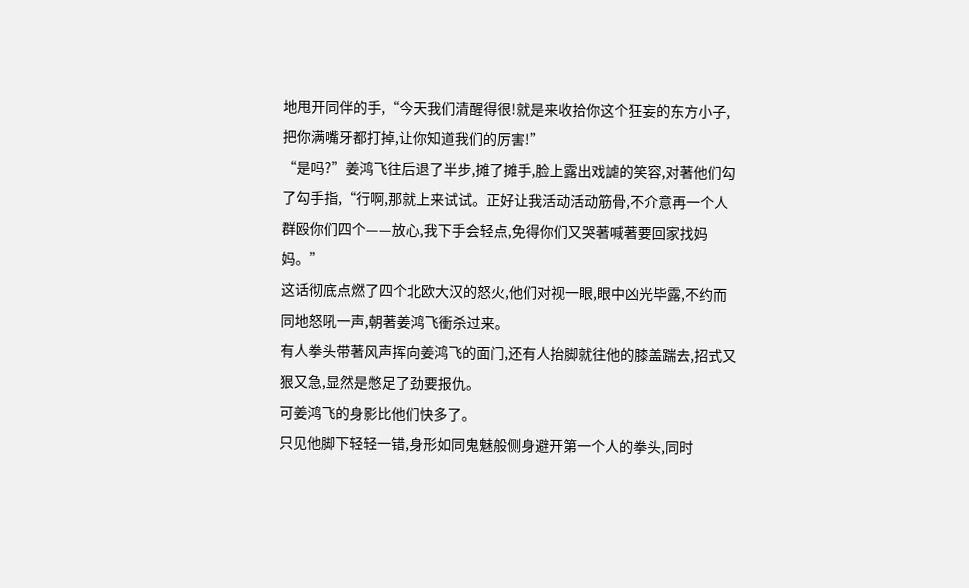地甩开同伴的手,“今天我们清醒得很!就是来收拾你这个狂妄的东方小子,把你满嘴牙都打掉,让你知道我们的厉害!”
“是吗?”姜鸿飞往后退了半步,摊了摊手,脸上露出戏謔的笑容,对著他们勾了勾手指,“行啊,那就上来试试。正好让我活动活动筋骨,不介意再一个人群殴你们四个——放心,我下手会轻点,免得你们又哭著喊著要回家找妈妈。”
这话彻底点燃了四个北欧大汉的怒火,他们对视一眼,眼中凶光毕露,不约而同地怒吼一声,朝著姜鸿飞衝杀过来。
有人拳头带著风声挥向姜鸿飞的面门,还有人抬脚就往他的膝盖踹去,招式又狠又急,显然是憋足了劲要报仇。
可姜鸿飞的身影比他们快多了。
只见他脚下轻轻一错,身形如同鬼魅般侧身避开第一个人的拳头,同时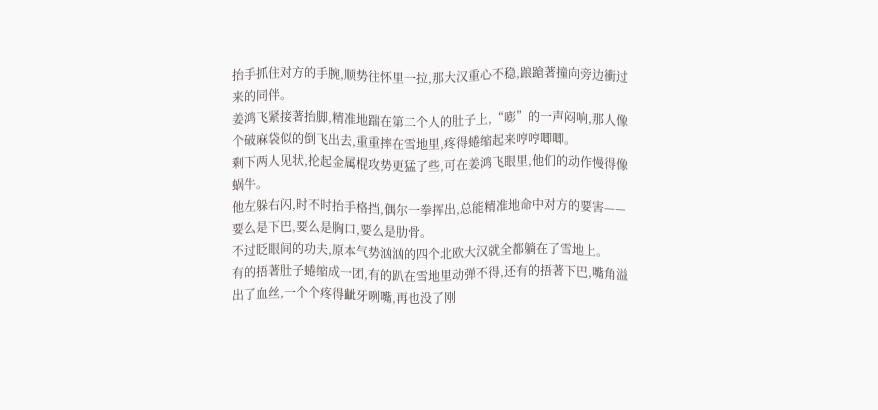抬手抓住对方的手腕,顺势往怀里一拉,那大汉重心不稳,踉蹌著撞向旁边衝过来的同伴。
姜鸿飞紧接著抬脚,精准地踹在第二个人的肚子上,“嘭”的一声闷响,那人像个破麻袋似的倒飞出去,重重摔在雪地里,疼得蜷缩起来哼哼唧唧。
剩下两人见状,抡起金属棍攻势更猛了些,可在姜鸿飞眼里,他们的动作慢得像蜗牛。
他左躲右闪,时不时抬手格挡,偶尔一拳挥出,总能精准地命中对方的要害——要么是下巴,要么是胸口,要么是肋骨。
不过眨眼间的功夫,原本气势汹汹的四个北欧大汉就全都躺在了雪地上。
有的捂著肚子蜷缩成一团,有的趴在雪地里动弹不得,还有的捂著下巴,嘴角溢出了血丝,一个个疼得齜牙咧嘴,再也没了刚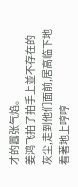才的囂张气焰。
姜鸿飞拍了拍手上並不存在的灰尘,走到他们面前,居高临下地看著地上哼哼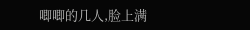唧唧的几人,脸上满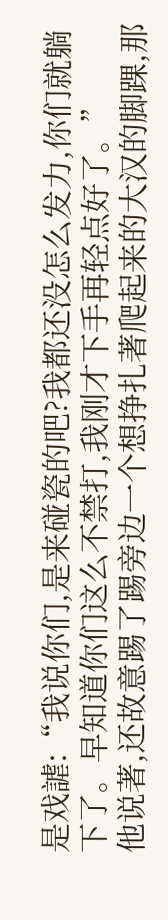是戏謔:“我说你们,是来碰瓷的吧?我都还没怎么发力,你们就躺下了。早知道你们这么不禁打,我刚才下手再轻点好了。”
他说著,还故意踢了踢旁边一个想挣扎著爬起来的大汉的脚踝,那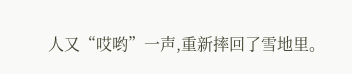人又“哎哟”一声,重新摔回了雪地里。